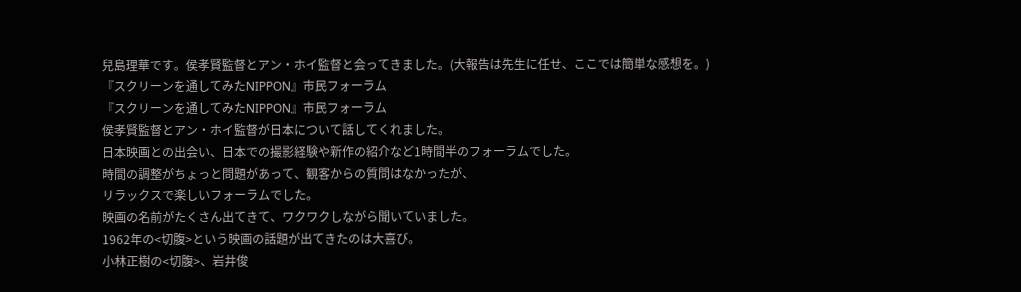兒島理華です。侯孝賢監督とアン・ホイ監督と会ってきました。(大報告は先生に任せ、ここでは簡単な感想を。)
『スクリーンを通してみたNIPPON』市民フォーラム
『スクリーンを通してみたNIPPON』市民フォーラム
侯孝賢監督とアン・ホイ監督が日本について話してくれました。
日本映画との出会い、日本での撮影経験や新作の紹介など1時間半のフォーラムでした。
時間の調整がちょっと問題があって、観客からの質問はなかったが、
リラックスで楽しいフォーラムでした。
映画の名前がたくさん出てきて、ワクワクしながら聞いていました。
1962年の<切腹>という映画の話題が出てきたのは大喜び。
小林正樹の<切腹>、岩井俊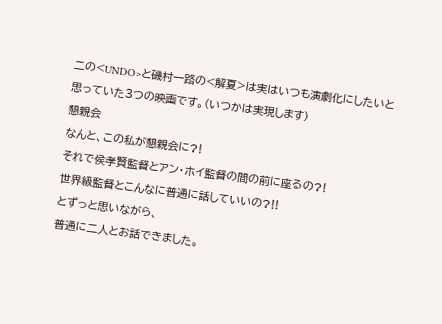二の<UNDO>と磯村一路の<解夏>は実はいつも演劇化にしたいと思っていた3つの映画です。(いつかは実現します)
懇親会
なんと、この私が懇親会に?!
それで侯孝賢監督とアン・ホイ監督の間の前に座るの?!
世界級監督とこんなに普通に話していいの?!!
とずっと思いながら、
普通に二人とお話できました。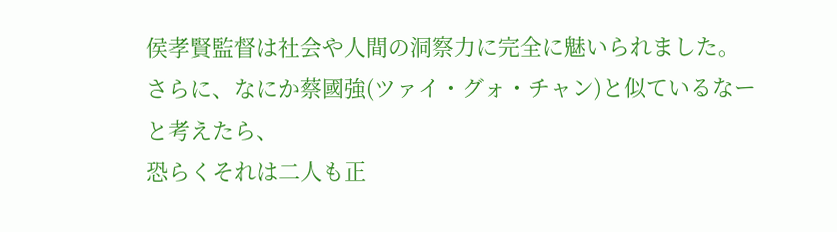侯孝賢監督は社会や人間の洞察力に完全に魅いられました。
さらに、なにか蔡國強(ツァイ・グォ・チャン)と似ているなーと考えたら、
恐らくそれは二人も正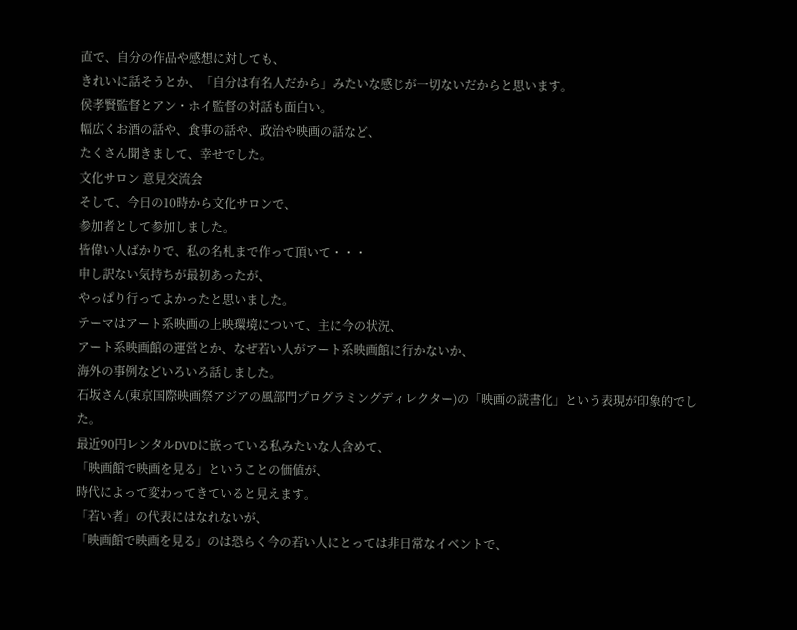直で、自分の作品や感想に対しても、
きれいに話そうとか、「自分は有名人だから」みたいな感じが一切ないだからと思います。
侯孝賢監督とアン・ホイ監督の対話も面白い。
幅広くお酒の話や、食事の話や、政治や映画の話など、
たくさん聞きまして、幸せでした。
文化サロン 意見交流会
そして、今日の10時から文化サロンで、
参加者として参加しました。
皆偉い人ばかりで、私の名札まで作って頂いて・・・
申し訳ない気持ちが最初あったが、
やっぱり行ってよかったと思いました。
テーマはアート系映画の上映環境について、主に今の状況、
アート系映画館の運営とか、なぜ若い人がアート系映画館に行かないか、
海外の事例などいろいろ話しました。
石坂さん(東京国際映画祭アジアの風部門プログラミングディレクター)の「映画の読書化」という表現が印象的でした。
最近90円レンタルDVDに嵌っている私みたいな人含めて、
「映画館で映画を見る」ということの価値が、
時代によって変わってきていると見えます。
「若い者」の代表にはなれないが、
「映画館で映画を見る」のは恐らく今の若い人にとっては非日常なイベントで、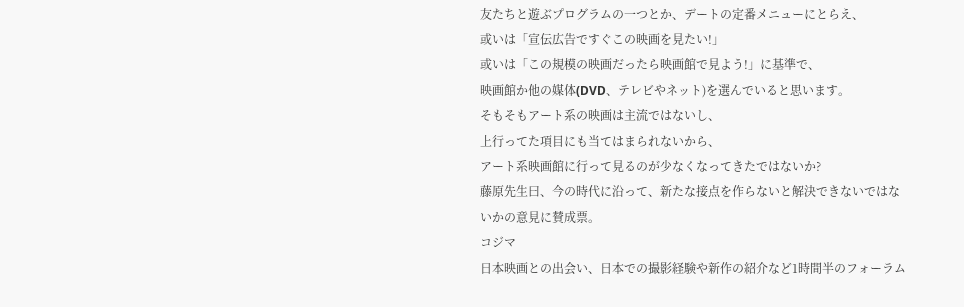友たちと遊ぶプログラムの一つとか、デートの定番メニューにとらえ、
或いは「宣伝広告ですぐこの映画を見たい!」
或いは「この規模の映画だったら映画館で見よう!」に基準で、
映画館か他の媒体(DVD、テレビやネット)を選んでいると思います。
そもそもアート系の映画は主流ではないし、
上行ってた項目にも当てはまられないから、
アート系映画館に行って見るのが少なくなってきたではないか?
藤原先生曰、今の時代に沿って、新たな接点を作らないと解決できないではないかの意見に賛成票。
コジマ
日本映画との出会い、日本での撮影経験や新作の紹介など1時間半のフォーラム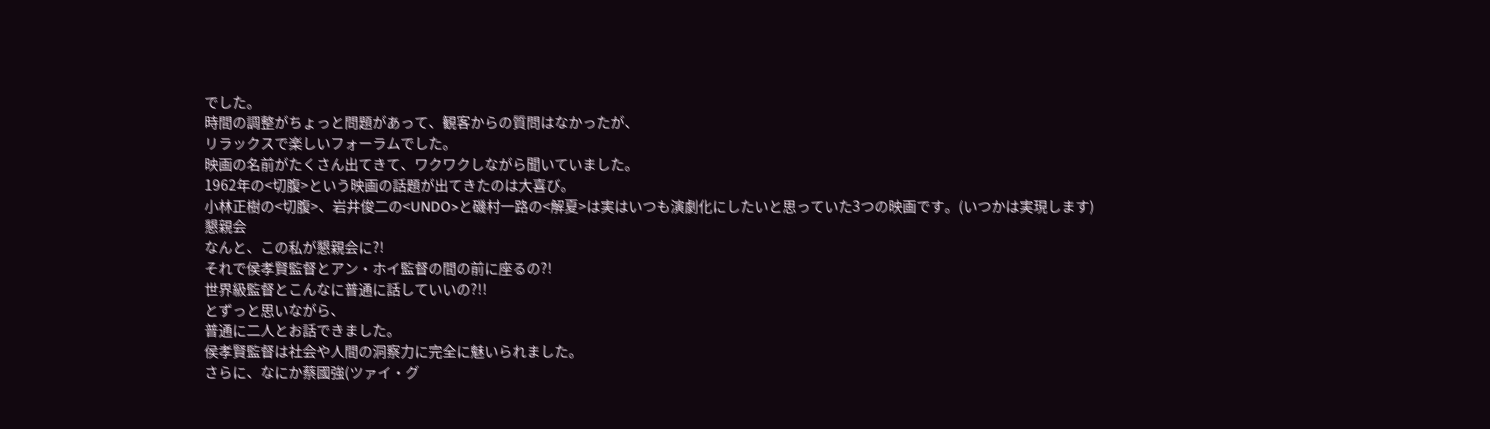でした。
時間の調整がちょっと問題があって、観客からの質問はなかったが、
リラックスで楽しいフォーラムでした。
映画の名前がたくさん出てきて、ワクワクしながら聞いていました。
1962年の<切腹>という映画の話題が出てきたのは大喜び。
小林正樹の<切腹>、岩井俊二の<UNDO>と磯村一路の<解夏>は実はいつも演劇化にしたいと思っていた3つの映画です。(いつかは実現します)
懇親会
なんと、この私が懇親会に?!
それで侯孝賢監督とアン・ホイ監督の間の前に座るの?!
世界級監督とこんなに普通に話していいの?!!
とずっと思いながら、
普通に二人とお話できました。
侯孝賢監督は社会や人間の洞察力に完全に魅いられました。
さらに、なにか蔡國強(ツァイ・グ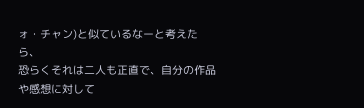ォ・チャン)と似ているなーと考えたら、
恐らくそれは二人も正直で、自分の作品や感想に対して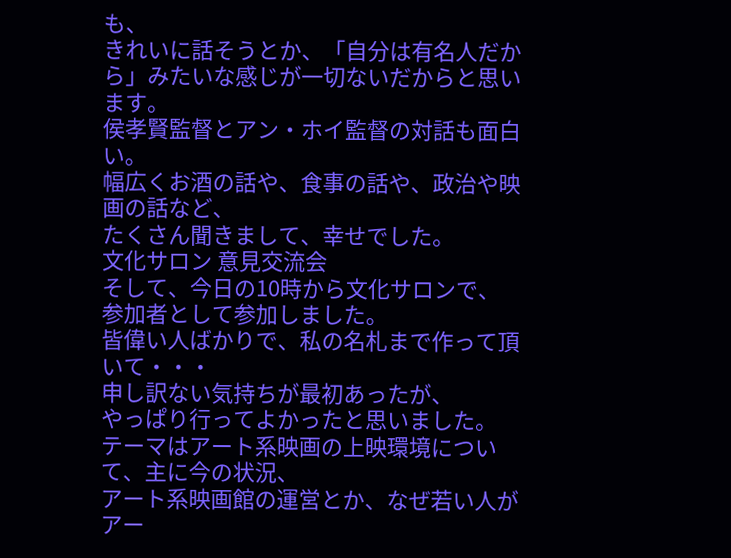も、
きれいに話そうとか、「自分は有名人だから」みたいな感じが一切ないだからと思います。
侯孝賢監督とアン・ホイ監督の対話も面白い。
幅広くお酒の話や、食事の話や、政治や映画の話など、
たくさん聞きまして、幸せでした。
文化サロン 意見交流会
そして、今日の10時から文化サロンで、
参加者として参加しました。
皆偉い人ばかりで、私の名札まで作って頂いて・・・
申し訳ない気持ちが最初あったが、
やっぱり行ってよかったと思いました。
テーマはアート系映画の上映環境について、主に今の状況、
アート系映画館の運営とか、なぜ若い人がアー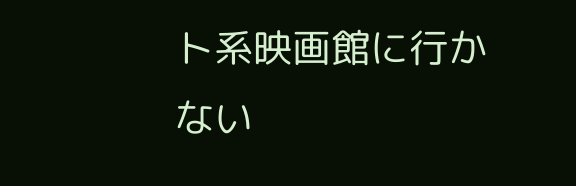ト系映画館に行かない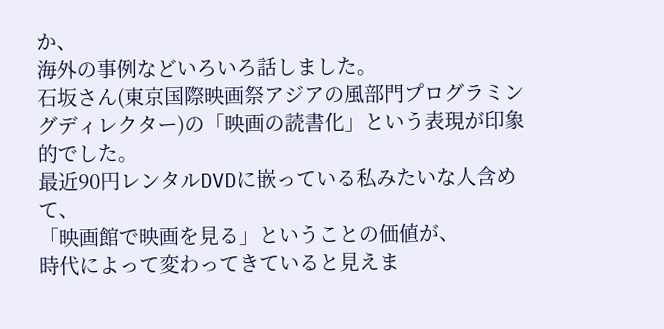か、
海外の事例などいろいろ話しました。
石坂さん(東京国際映画祭アジアの風部門プログラミングディレクター)の「映画の読書化」という表現が印象的でした。
最近90円レンタルDVDに嵌っている私みたいな人含めて、
「映画館で映画を見る」ということの価値が、
時代によって変わってきていると見えま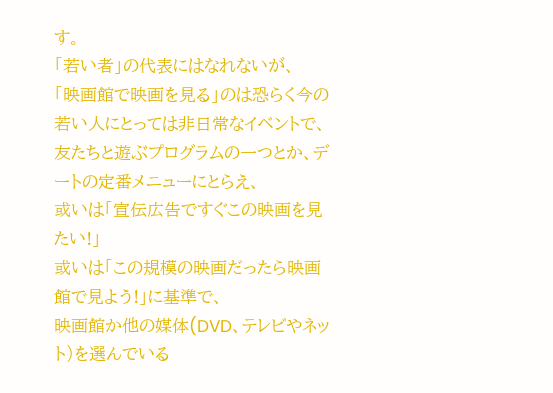す。
「若い者」の代表にはなれないが、
「映画館で映画を見る」のは恐らく今の若い人にとっては非日常なイベントで、
友たちと遊ぶプログラムの一つとか、デートの定番メニューにとらえ、
或いは「宣伝広告ですぐこの映画を見たい!」
或いは「この規模の映画だったら映画館で見よう!」に基準で、
映画館か他の媒体(DVD、テレビやネット)を選んでいる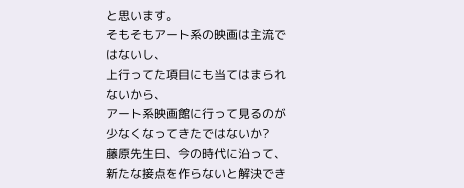と思います。
そもそもアート系の映画は主流ではないし、
上行ってた項目にも当てはまられないから、
アート系映画館に行って見るのが少なくなってきたではないか?
藤原先生曰、今の時代に沿って、新たな接点を作らないと解決でき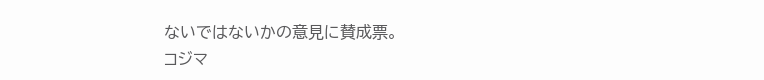ないではないかの意見に賛成票。
コジマ